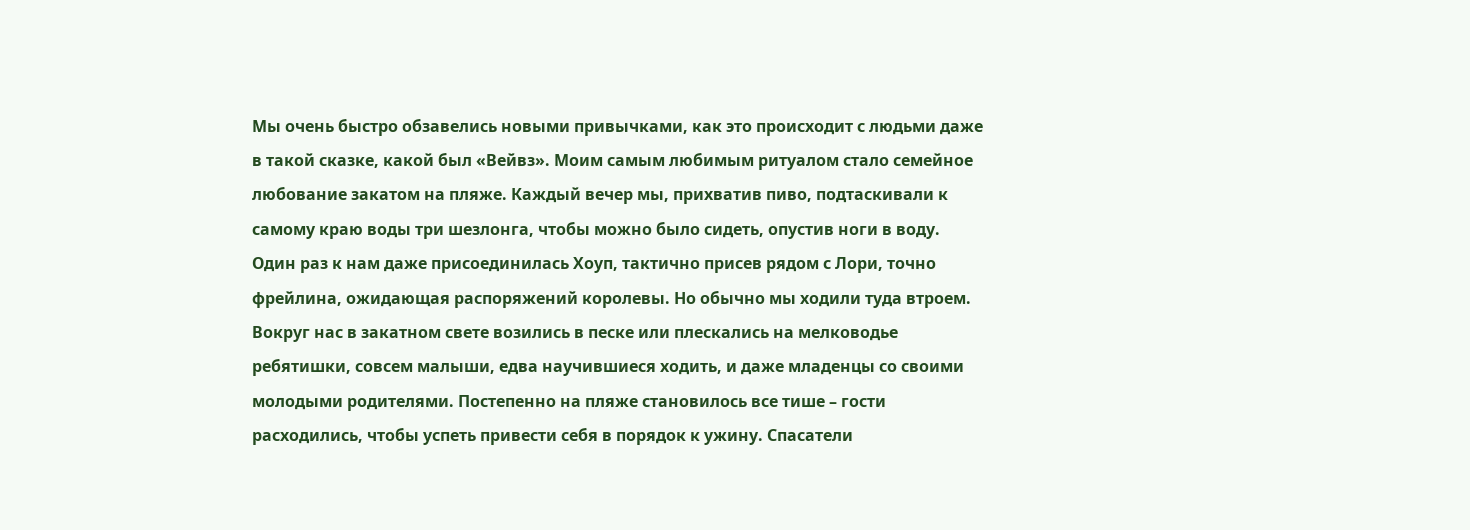Мы очень быстро обзавелись новыми привычками, как это происходит с людьми даже в такой сказке, какой был «Вейвз». Моим самым любимым ритуалом стало семейное любование закатом на пляже. Каждый вечер мы, прихватив пиво, подтаскивали к самому краю воды три шезлонга, чтобы можно было сидеть, опустив ноги в воду. Один раз к нам даже присоединилась Хоуп, тактично присев рядом с Лори, точно фрейлина, ожидающая распоряжений королевы. Но обычно мы ходили туда втроем. Вокруг нас в закатном свете возились в песке или плескались на мелководье ребятишки, совсем малыши, едва научившиеся ходить, и даже младенцы со своими молодыми родителями. Постепенно на пляже становилось все тише – гости расходились, чтобы успеть привести себя в порядок к ужину. Спасатели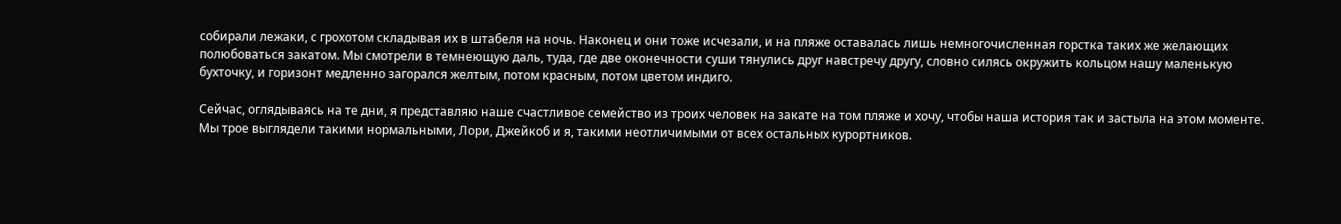собирали лежаки, с грохотом складывая их в штабеля на ночь. Наконец и они тоже исчезали, и на пляже оставалась лишь немногочисленная горстка таких же желающих полюбоваться закатом. Мы смотрели в темнеющую даль, туда, где две оконечности суши тянулись друг навстречу другу, словно силясь окружить кольцом нашу маленькую бухточку, и горизонт медленно загорался желтым, потом красным, потом цветом индиго.

Сейчас, оглядываясь на те дни, я представляю наше счастливое семейство из троих человек на закате на том пляже и хочу, чтобы наша история так и застыла на этом моменте. Мы трое выглядели такими нормальными, Лори, Джейкоб и я, такими неотличимыми от всех остальных курортников.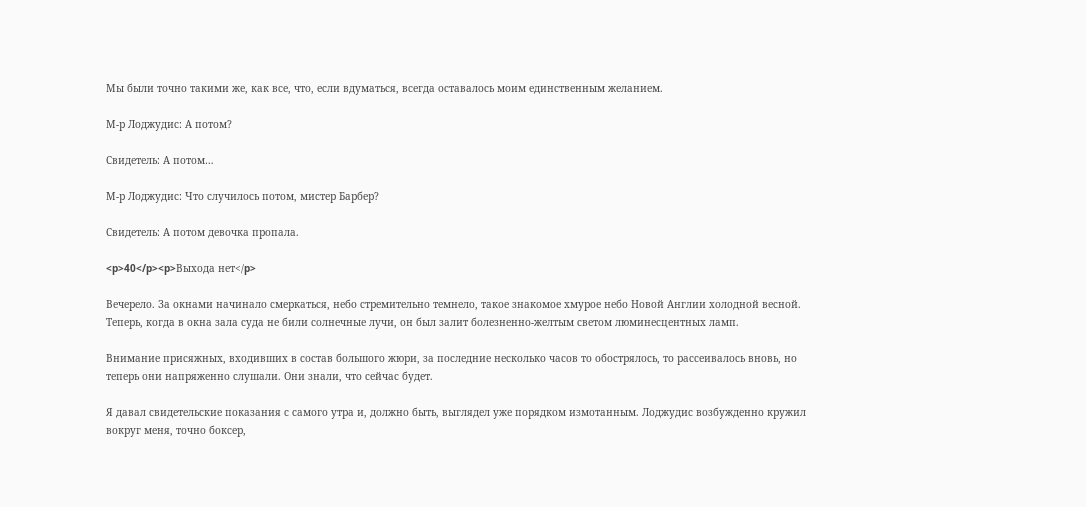Мы были точно такими же, как все, что, если вдуматься, всегда оставалось моим единственным желанием.

М-р Лоджудис: А потом?

Свидетель: А потом…

М-р Лоджудис: Что случилось потом, мистер Барбер?

Свидетель: А потом девочка пропала.

<p>40</p><p>Выхода нет</p>

Вечерело. За окнами начинало смеркаться, небо стремительно темнело, такое знакомое хмурое небо Новой Англии холодной весной. Теперь, когда в окна зала суда не били солнечные лучи, он был залит болезненно-желтым светом люминесцентных ламп.

Внимание присяжных, входивших в состав большого жюри, за последние несколько часов то обострялось, то рассеивалось вновь, но теперь они напряженно слушали. Они знали, что сейчас будет.

Я давал свидетельские показания с самого утра и, должно быть, выглядел уже порядком измотанным. Лоджудис возбужденно кружил вокруг меня, точно боксер,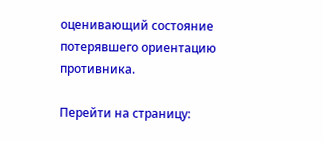оценивающий состояние потерявшего ориентацию противника.

Перейти на страницу: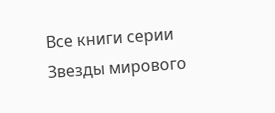Все книги серии Звезды мирового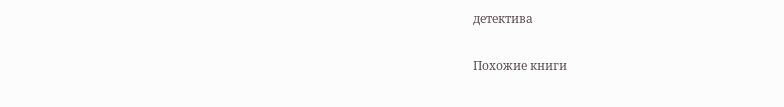детектива

Похожие книги